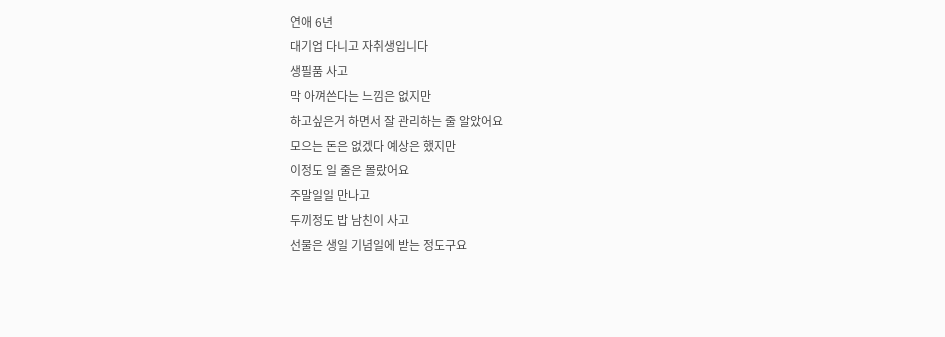연애 6년
대기업 다니고 자취생입니다
생필품 사고
막 아껴쓴다는 느낌은 없지만
하고싶은거 하면서 잘 관리하는 줄 알았어요
모으는 돈은 없겠다 예상은 했지만
이정도 일 줄은 몰랐어요
주말일일 만나고
두끼정도 밥 남친이 사고
선물은 생일 기념일에 받는 정도구요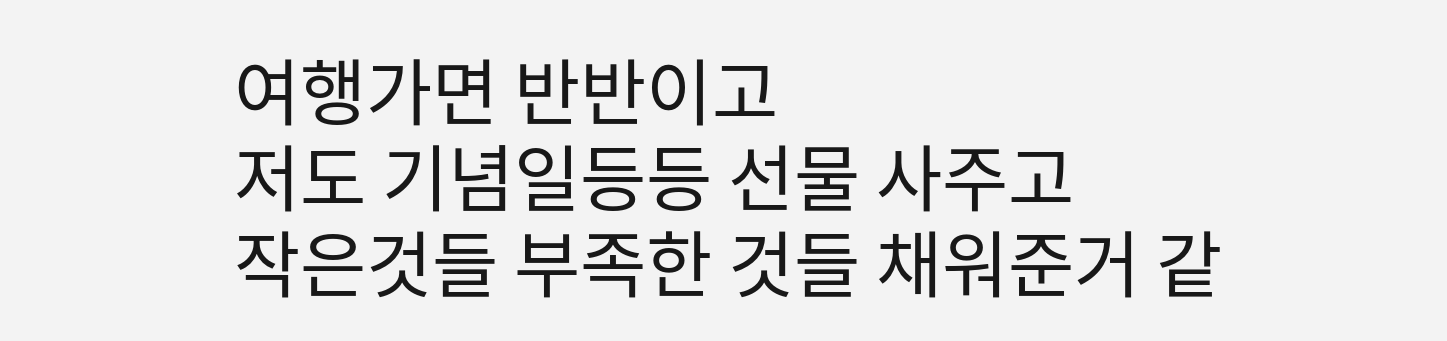여행가면 반반이고
저도 기념일등등 선물 사주고
작은것들 부족한 것들 채워준거 같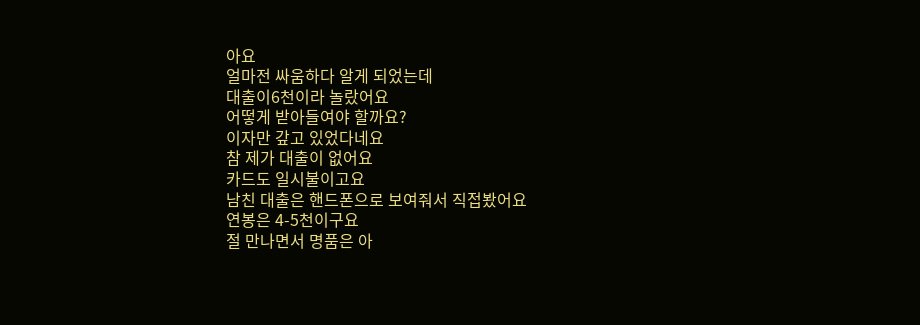아요
얼마전 싸움하다 알게 되었는데
대출이6천이라 놀랐어요
어떻게 받아들여야 할까요?
이자만 갚고 있었다네요
참 제가 대출이 없어요
카드도 일시불이고요
남친 대출은 핸드폰으로 보여줘서 직접봤어요
연봉은 4-5천이구요
절 만나면서 명품은 아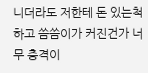니더라도 저한테 돈 있는척하고 씀씀이가 커진건가 너무 충격이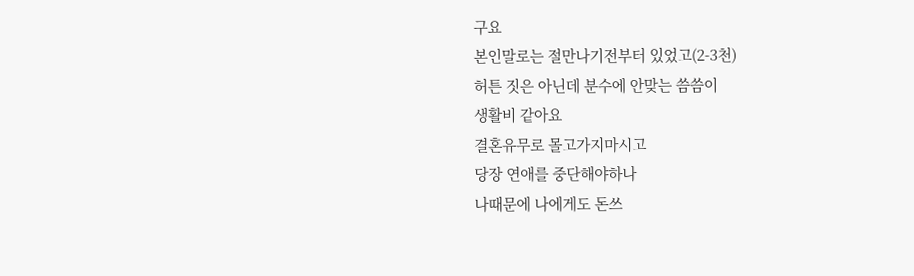구요
본인말로는 절만나기전부터 있었고(2-3천)
허튼 짓은 아닌데 분수에 안맞는 씀씀이
생활비 같아요
결혼유무로 몰고가지마시고
당장 연애를 중단해야하나
나때문에 나에게도 돈쓰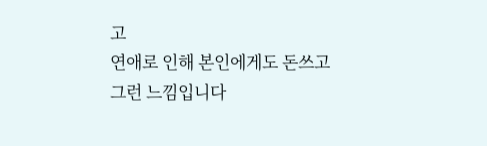고
연애로 인해 본인에게도 돈쓰고
그런 느낌입니다